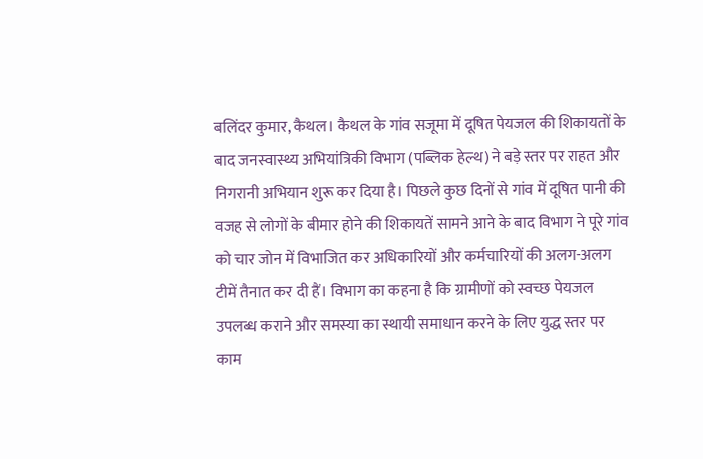बलिंदर कुमार, कैथल। कैथल के गांव सजूमा में दूषित पेयजल की शिकायतों के बाद जनस्वास्थ्य अभियांत्रिकी विभाग (पब्लिक हेल्थ) ने बड़े स्तर पर राहत और निगरानी अभियान शुरू कर दिया है। पिछले कुछ दिनों से गांव में दूषित पानी की वजह से लोगों के बीमार होने की शिकायतें सामने आने के बाद विभाग ने पूरे गांव को चार जोन में विभाजित कर अधिकारियों और कर्मचारियों की अलग-अलग टीमें तैनात कर दी हैं। विभाग का कहना है कि ग्रामीणों को स्वच्छ पेयजल उपलब्ध कराने और समस्या का स्थायी समाधान करने के लिए युद्ध स्तर पर काम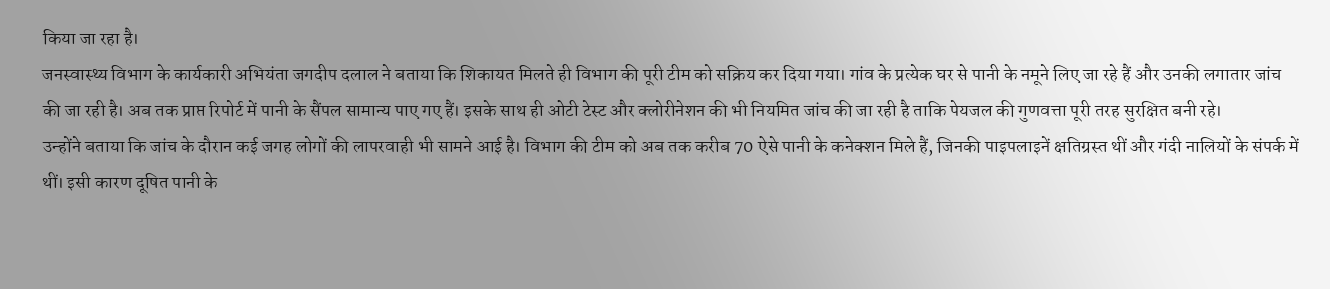किया जा रहा है।
जनस्वास्थ्य विभाग के कार्यकारी अभियंता जगदीप दलाल ने बताया कि शिकायत मिलते ही विभाग की पूरी टीम को सक्रिय कर दिया गया। गांव के प्रत्येक घर से पानी के नमूने लिए जा रहे हैं और उनकी लगातार जांच की जा रही है। अब तक प्राप्त रिपोर्ट में पानी के सैंपल सामान्य पाए गए हैं। इसके साथ ही ओटी टेस्ट और क्लोरीनेशन की भी नियमित जांच की जा रही है ताकि पेयजल की गुणवत्ता पूरी तरह सुरक्षित बनी रहे।
उन्होंने बताया कि जांच के दौरान कई जगह लोगों की लापरवाही भी सामने आई है। विभाग की टीम को अब तक करीब 70 ऐसे पानी के कनेक्शन मिले हैं, जिनकी पाइपलाइनें क्षतिग्रस्त थीं और गंदी नालियों के संपर्क में थीं। इसी कारण दूषित पानी के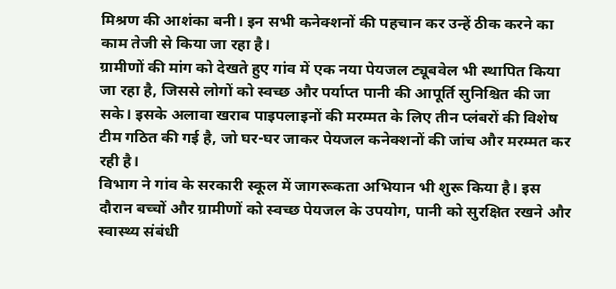मिश्रण की आशंका बनी। इन सभी कनेक्शनों की पहचान कर उन्हें ठीक करने का काम तेजी से किया जा रहा है।
ग्रामीणों की मांग को देखते हुए गांव में एक नया पेयजल ट्यूबवेल भी स्थापित किया जा रहा है, जिससे लोगों को स्वच्छ और पर्याप्त पानी की आपूर्ति सुनिश्चित की जा सके। इसके अलावा खराब पाइपलाइनों की मरम्मत के लिए तीन प्लंबरों की विशेष टीम गठित की गई है, जो घर-घर जाकर पेयजल कनेक्शनों की जांच और मरम्मत कर रही है।
विभाग ने गांव के सरकारी स्कूल में जागरूकता अभियान भी शुरू किया है। इस दौरान बच्चों और ग्रामीणों को स्वच्छ पेयजल के उपयोग, पानी को सुरक्षित रखने और स्वास्थ्य संबंधी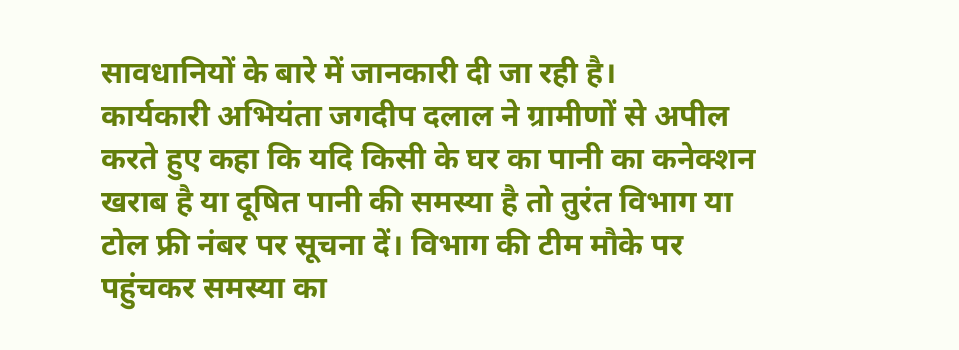सावधानियों के बारे में जानकारी दी जा रही है।
कार्यकारी अभियंता जगदीप दलाल ने ग्रामीणों से अपील करते हुए कहा कि यदि किसी के घर का पानी का कनेक्शन खराब है या दूषित पानी की समस्या है तो तुरंत विभाग या टोल फ्री नंबर पर सूचना दें। विभाग की टीम मौके पर पहुंचकर समस्या का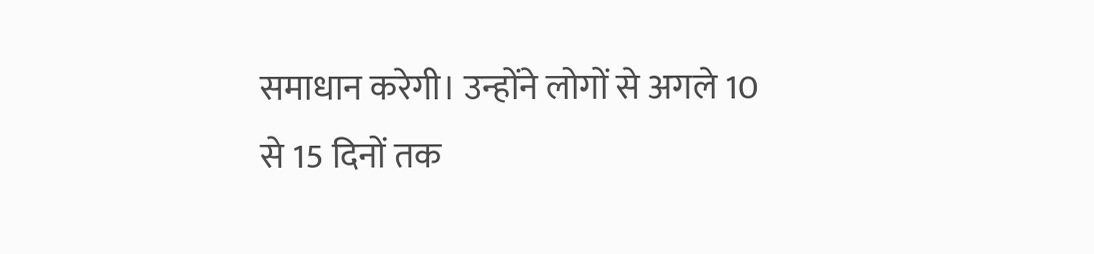समाधान करेगी। उन्होंने लोगों से अगले 10 से 15 दिनों तक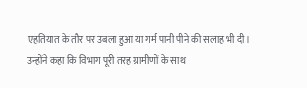एहतियात के तौर पर उबला हुआ या गर्म पानी पीने की सलाह भी दी।
उन्होंने कहा कि विभाग पूरी तरह ग्रामीणों के साथ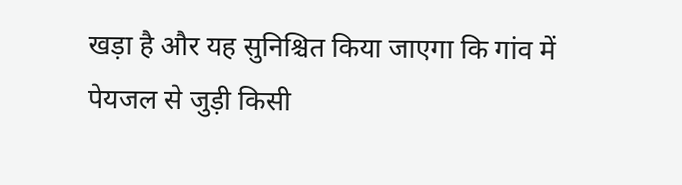खड़ा है और यह सुनिश्चित किया जाएगा कि गांव में पेयजल से जुड़ी किसी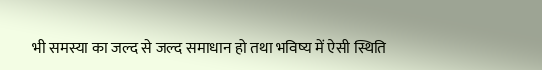भी समस्या का जल्द से जल्द समाधान हो तथा भविष्य में ऐसी स्थिति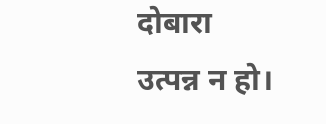दोबारा उत्पन्न न हो।